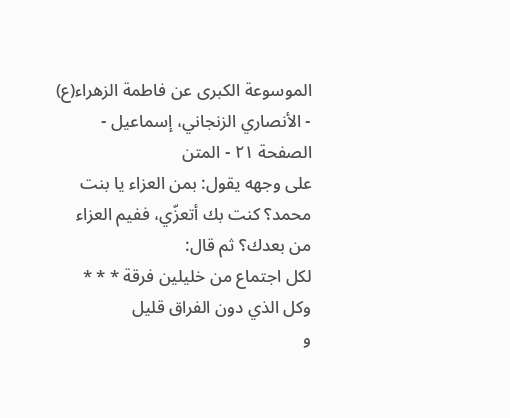الموسوعة الكبرى عن فاطمة الزهراء(ع) - الأنصاري الزنجاني، إسماعيل - الصفحة ٢١ - المتن
على وجهه يقول: بمن العزاء يا بنت محمد؟ كنت بك أتعزّي، ففيم العزاء من بعدك؟ ثم قال:
لكل اجتماع من خليلين فرقة * * * وكل الذي دون الفراق قليل
و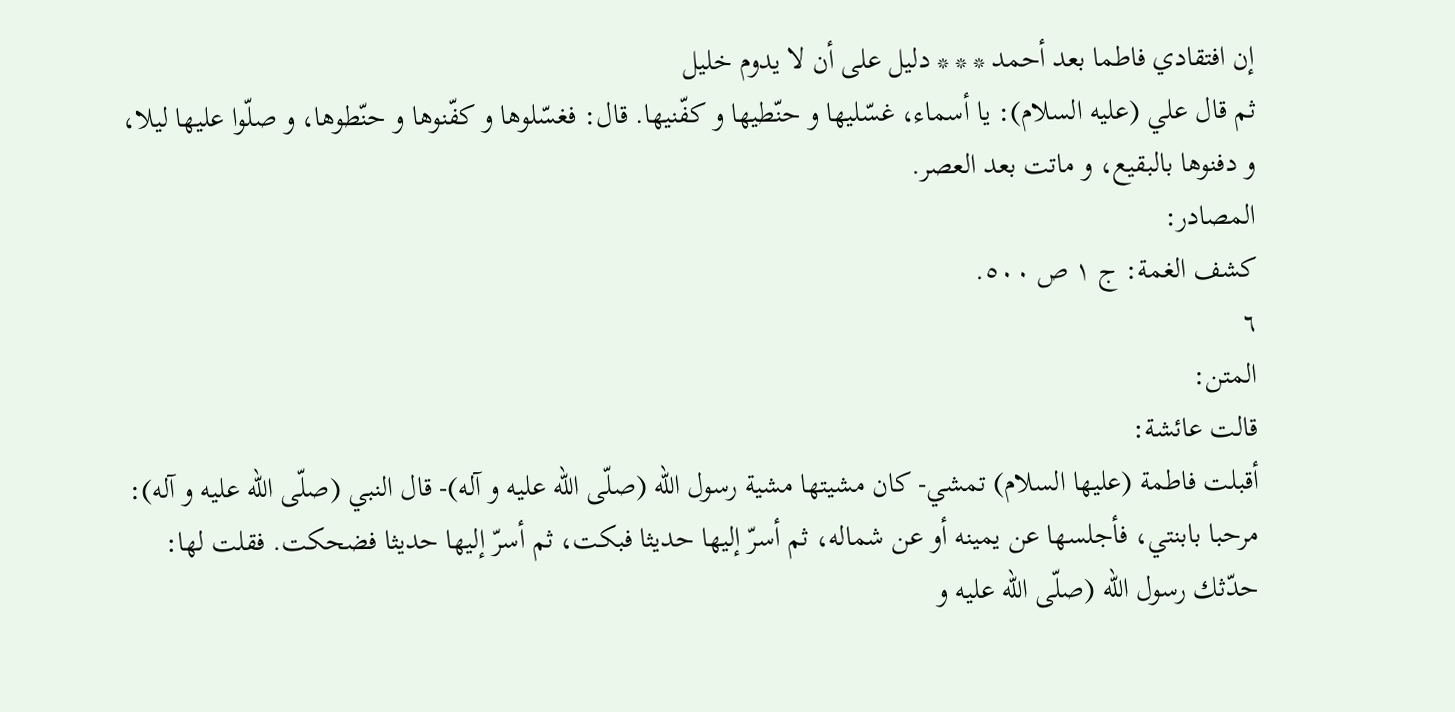إن افتقادي فاطما بعد أحمد * * * دليل على أن لا يدوم خليل
ثم قال علي (عليه السلام): يا أسماء، غسّليها و حنّطيها و كفّنيها. قال: فغسّلوها و كفّنوها و حنّطوها، و صلّوا عليها ليلا، و دفنوها بالبقيع، و ماتت بعد العصر.
المصادر:
كشف الغمة: ج ١ ص ٥٠٠.
٦
المتن:
قالت عائشة:
أقبلت فاطمة (عليها السلام) تمشي- كان مشيتها مشية رسول اللّه (صلّى اللّه عليه و آله)- قال النبي (صلّى اللّه عليه و آله): مرحبا بابنتي، فأجلسها عن يمينه أو عن شماله، ثم أسرّ إليها حديثا فبكت، ثم أسرّ إليها حديثا فضحكت. فقلت لها: حدّثك رسول اللّه (صلّى اللّه عليه و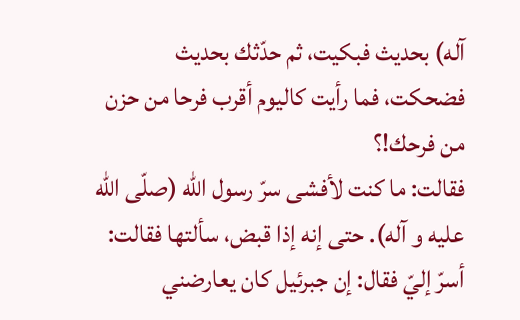آله) بحديث فبكيت، ثم حدّثك بحديث فضحكت، فما رأيت كاليوم أقرب فرحا من حزن من فرحك!؟
فقالت: ما كنت لأفشى سرّ رسول اللّه (صلّى اللّه عليه و آله). حتى إنه إذا قبض، سألتها فقالت: أسرّ إليّ فقال: إن جبرئيل كان يعارضني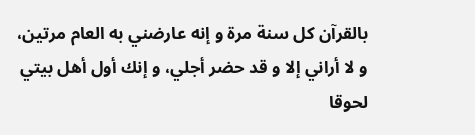بالقرآن كل سنة مرة و إنه عارضني به العام مرتين، و لا أراني إلا و قد حضر أجلي، و إنك أول أهل بيتي لحوقا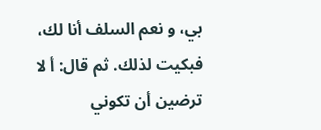بي، و نعم السلف أنا لك، فبكيت لذلك. ثم قال: أ لا ترضين أن تكوني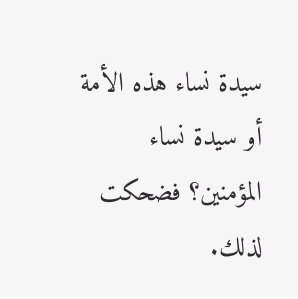سيدة نساء هذه الأمة أو سيدة نساء المؤمنين؟ فضحكت لذلك.